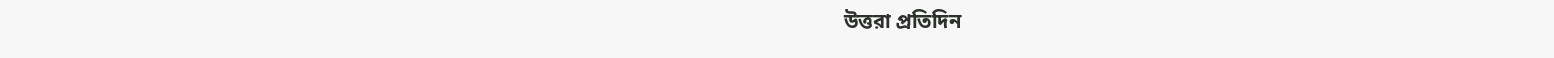উত্তরা প্রতিদিন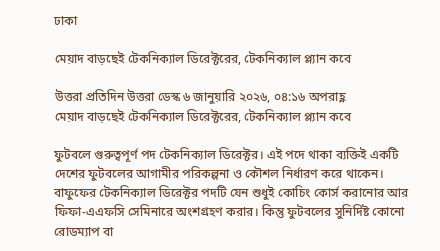ঢাকা

মেয়াদ বাড়ছেই টেকনিক্যাল ডিরেক্টরের, টেকনিক্যাল প্ল্যান কবে

উত্তরা প্রতিদিন উত্তরা ডেস্ক ৬ জানুয়ারি ২০২৬, ০৪:১৬ অপরাহ্ণ
মেয়াদ বাড়ছেই টেকনিক্যাল ডিরেক্টরের, টেকনিক্যাল প্ল্যান কবে

ফুটবলে গুরুত্বপূর্ণ পদ টেকনিক্যাল ডিরেক্টর। এই পদে থাকা ব্যক্তিই একটি দেশের ফুটবলের আগামীর পরিকল্পনা ও কৌশল নির্ধারণ করে থাকেন। বাফুফের টেকনিক্যাল ডিরেক্টর পদটি যেন শুধুই কোচিং কোর্স করানোর আর ফিফা-এএফসি সেমিনারে অংশগ্রহণ করার। কিন্তু ফুটবলের সুনির্দিষ্ট কোনো রোডম্যাপ বা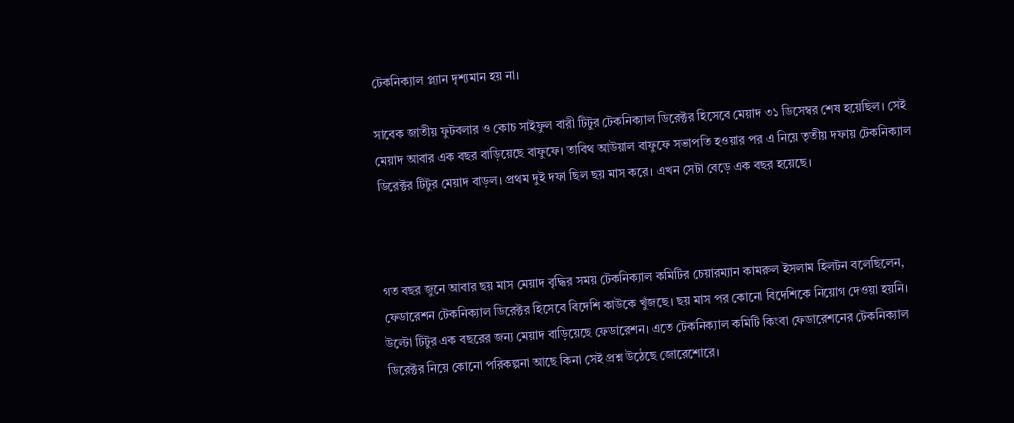টেকনিক্যাল প্ল্যান দৃশ্যমান হয় না।

সাবেক জাতীয় ফুটবলার ও কোচ সাইফুল বারী টিটুর টেকনিক্যাল ডিরেক্টর হিসেবে মেয়াদ ৩১ ডিসেম্বর শেষ হয়েছিল। সেই মেয়াদ আবার এক বছর বাড়িয়েছে বাফুফে। তাবিথ আউয়াল বাফুফে সভাপতি হওয়ার পর এ নিয়ে তৃতীয় দফায় টেকনিক্যাল ডিরেক্টর টিটুর মেয়াদ বাড়ল। প্রথম দুই দফা ছিল ছয় মাস করে। এখন সেটা বেড়ে এক বছর হয়েছে।



গত বছর জুনে আবার ছয় মাস মেয়াদ বৃদ্ধির সময় টেকনিক্যাল কমিটির চেয়ারম্যান কামরুল ইসলাম হিলটন বলেছিলেন, ফেডারেশন টেকনিক্যাল ডিরেক্টর হিসেবে বিদেশি কাউকে খুঁজছে। ছয় মাস পর কোনো বিদেশিকে নিয়োগ দেওয়া হয়নি। উল্টো টিটুর এক বছরের জন্য মেয়াদ বাড়িয়েছে ফেডারেশন। এতে টেকনিক্যাল কমিটি কিংবা ফেডারেশনের টেকনিক্যাল ডিরেক্টর নিয়ে কোনো পরিকল্পনা আছে কিনা সেই প্রশ্ন উঠেছে জোরেশোরে।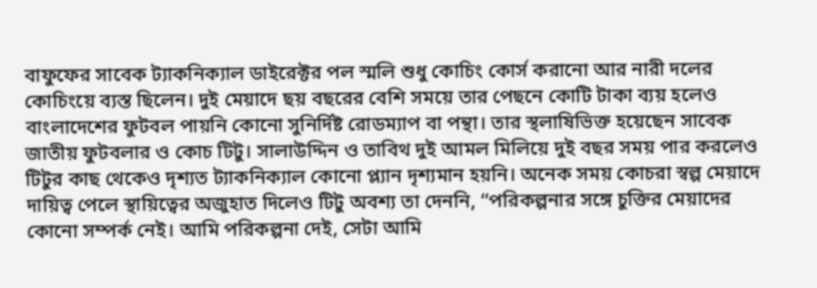বাফুফের সাবেক ট্যাকনিক্যাল ডাইরেক্টর পল স্মলি শুধু কোচিং কোর্স করানো আর নারী দলের কোচিংয়ে ব্যস্ত ছিলেন। দুই মেয়াদে ছয় বছরের বেশি সময়ে তার পেছনে কোটি টাকা ব্যয় হলেও বাংলাদেশের ফুটবল পায়নি কোনো সুনির্দিষ্ট রোডম্যাপ বা পন্থা। তার স্থলাষিভিক্ত হয়েছেন সাবেক জাতীয় ফুটবলার ও কোচ টিটু। সালাউদ্দিন ও তাবিথ দুই আমল মিলিয়ে দুই বছর সময় পার করলেও টিটুর কাছ থেকেও দৃশ্যত ট্যাকনিক্যাল কোনো প্ল্যান দৃশ্যমান হয়নি। অনেক সময় কোচরা স্বল্প মেয়াদে দায়িত্ব পেলে স্থায়িত্বের অজুহাত দিলেও টিটু অবশ্য তা দেননি, ‘‘পরিকল্পনার সঙ্গে চুক্তির মেয়াদের কোনো সম্পর্ক নেই। আমি পরিকল্পনা দেই, সেটা আমি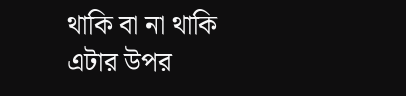থাকি বা না থাকি এটার উপর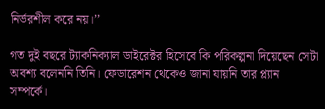নির্ভরশীল করে নয়।’’

গত দুই বছরে ট্যাকনিক্যাল ডাইরেক্টর হিসেবে কি পরিকল্পনা দিয়েছেন সেটা অবশ্য বলেননি তিনি। ফেডারেশন থেকেও জানা যায়নি তার প্ল্যান সম্পর্কে।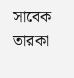সাবেক তারকা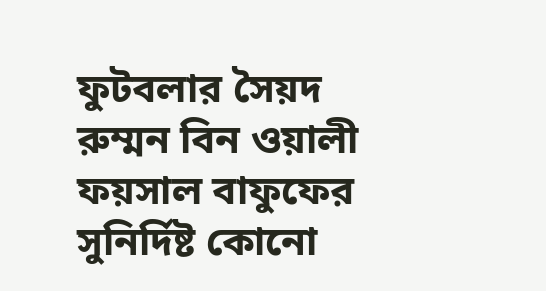ফুটবলার সৈয়দ রুম্মন বিন ওয়ালী ফয়সাল বাফুফের সুনির্দিষ্ট কোনো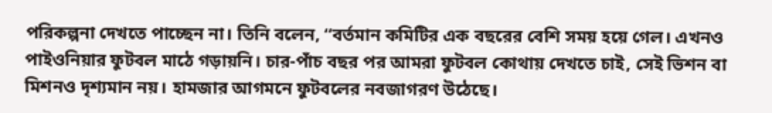পরিকল্পনা দেখতে পাচ্ছেন না। তিনি বলেন, ‘‘বর্তমান কমিটির এক বছরের বেশি সময় হয়ে গেল। এখনও পাইওনিয়ার ফুটবল মাঠে গড়ায়নি। চার-পাঁচ বছর পর আমরা ফুটবল কোথায় দেখতে চাই, সেই ভিশন বা মিশনও দৃশ্যমান নয়। হামজার আগমনে ফুটবলের নবজাগরণ উঠেছে।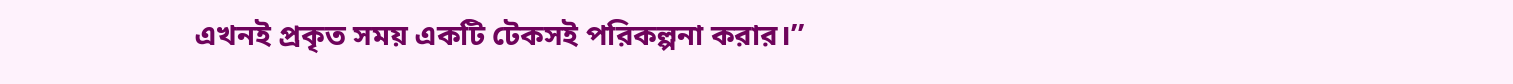এখনই প্রকৃত সময় একটি টেকসই পরিকল্পনা করার।’’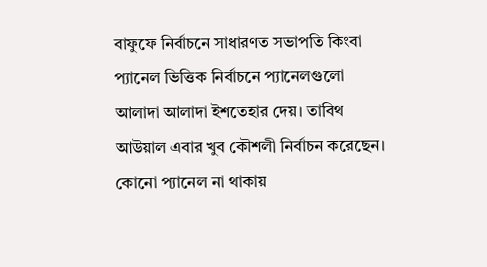বাফুফে নির্বাচনে সাধারণত সভাপতি কিংবা প্যানেল ভিত্তিক নির্বাচনে প্যানেলগুলো আলাদা আলাদা ইশতেহার দেয়। তাবিথ আউয়াল এবার খুব কৌশলী নির্বাচন করেছেন। কোনো প্যানেল না থাকায়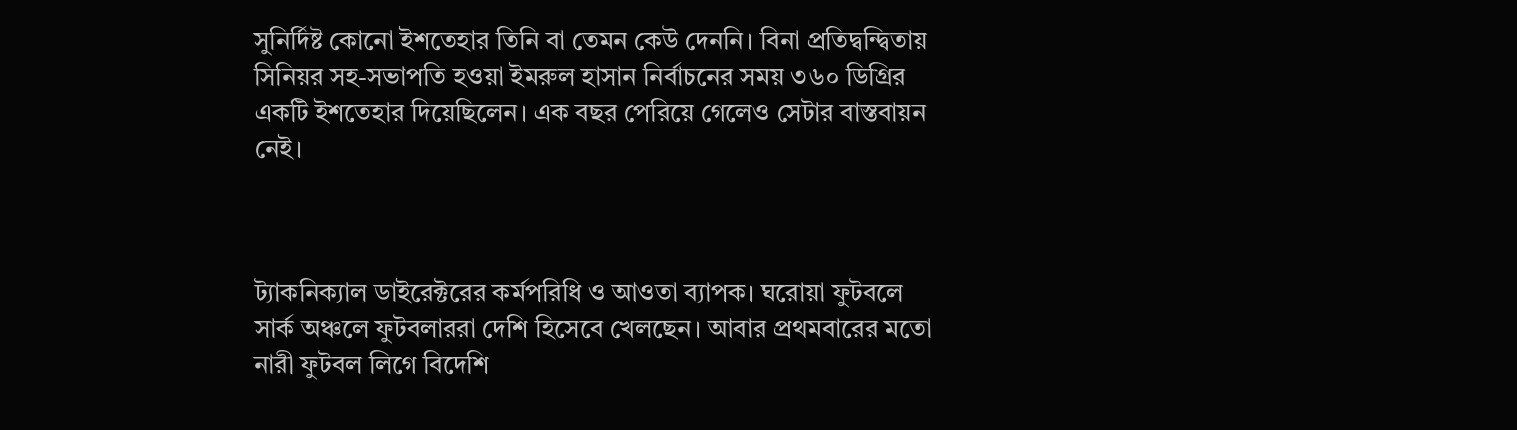সুনির্দিষ্ট কোনো ইশতেহার তিনি বা তেমন কেউ দেননি। বিনা প্রতিদ্বন্দ্বিতায় সিনিয়র সহ-সভাপতি হওয়া ইমরুল হাসান নির্বাচনের সময় ৩৬০ ডিগ্রির একটি ইশতেহার দিয়েছিলেন। এক বছর পেরিয়ে গেলেও সেটার বাস্তবায়ন নেই।



ট্যাকনিক্যাল ডাইরেক্টরের কর্মপরিধি ও আওতা ব্যাপক। ঘরোয়া ফুটবলে সার্ক অঞ্চলে ফুটবলাররা দেশি হিসেবে খেলছেন। আবার প্রথমবারের মতো নারী ফুটবল লিগে বিদেশি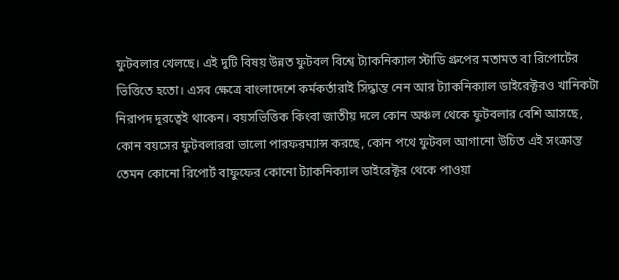ফুটবলার খেলছে। এই দুটি বিষয় উন্নত ফুটবল বিশ্বে ট্যাকনিক্যাল স্টাডি গ্রুপের মতামত বা রিপোর্টের ভিত্তিতে হতো। এসব ক্ষেত্রে বাংলাদেশে কর্মকর্তারাই সিদ্ধান্ত নেন আর ট্যাকনিক্যাল ডাইরেক্টরও খানিকটা নিরাপদ দূরত্বেই থাকেন। বয়সভিত্তিক কিংবা জাতীয় দলে কোন অঞ্চল থেকে ফুটবলার বেশি আসছে, কোন বয়সের ফুটবলাররা ভালো পারফরম্যান্স করছে, কোন পথে ফুটবল আগানো উচিত এই সংক্রান্ত তেমন কোনো রিপোর্ট বাফুফের কোনো ট্যাকনিক্যাল ডাইরেক্টর থেকে পাওয়া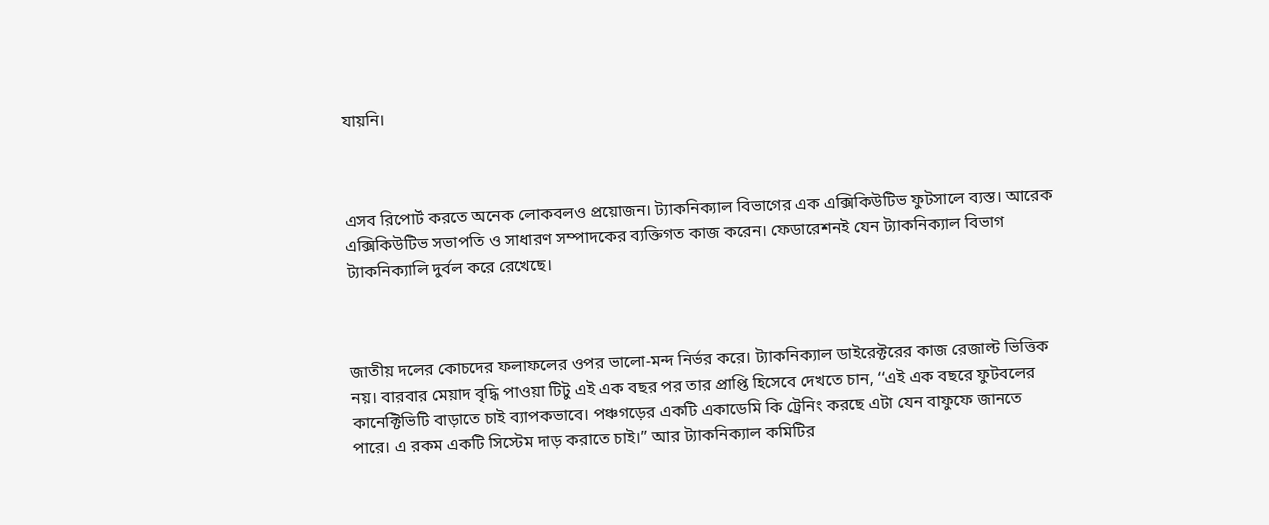যায়নি।



এসব রিপোর্ট করতে অনেক লোকবলও প্রয়োজন। ট্যাকনিক্যাল বিভাগের এক এক্সিকিউটিভ ফুটসালে ব্যস্ত। আরেক এক্সিকিউটিভ সভাপতি ও সাধারণ সম্পাদকের ব্যক্তিগত কাজ করেন। ফেডারেশনই যেন ট্যাকনিক্যাল বিভাগ ট্যাকনিক্যালি দুর্বল করে রেখেছে।



জাতীয় দলের কোচদের ফলাফলের ওপর ভালো-মন্দ নির্ভর করে। ট্যাকনিক্যাল ডাইরেক্টরের কাজ রেজাল্ট ভিত্তিক নয়। বারবার মেয়াদ বৃদ্ধি পাওয়া টিটু এই এক বছর পর তার প্রাপ্তি হিসেবে দেখতে চান, ‘‘এই এক বছরে ফুটবলের কানেক্টিভিটি বাড়াতে চাই ব্যাপকভাবে। পঞ্চগড়ের একটি একাডেমি কি ট্রেনিং করছে এটা যেন বাফুফে জানতে পারে। এ রকম একটি সিস্টেম দাড় করাতে চাই।’’ আর ট্যাকনিক্যাল কমিটির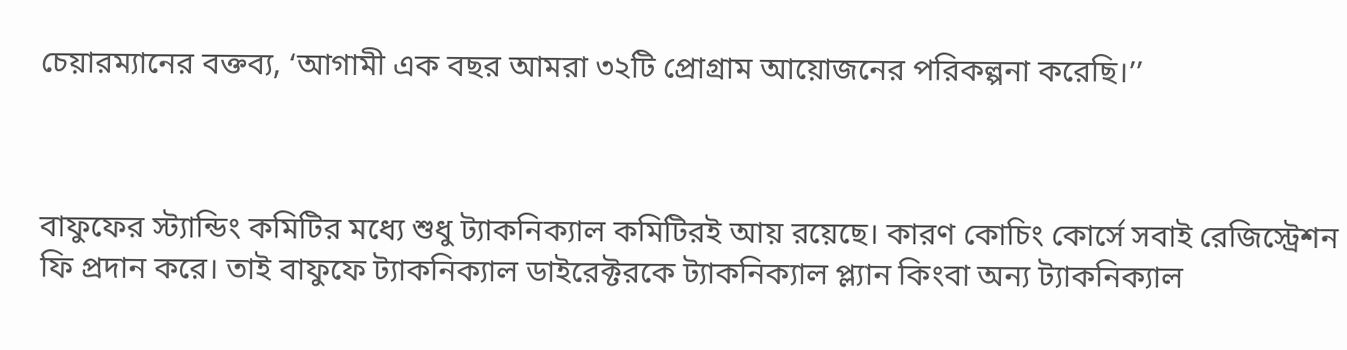চেয়ারম্যানের বক্তব্য, ‘আগামী এক বছর আমরা ৩২টি প্রোগ্রাম আয়োজনের পরিকল্পনা করেছি।’’



বাফুফের স্ট্যান্ডিং কমিটির মধ্যে শুধু ট্যাকনিক্যাল কমিটিরই আয় রয়েছে। কারণ কোচিং কোর্সে সবাই রেজিস্ট্রেশন ফি প্রদান করে। তাই বাফুফে ট্যাকনিক্যাল ডাইরেক্টরকে ট্যাকনিক্যাল প্ল্যান কিংবা অন্য ট্যাকনিক্যাল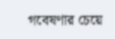গবেষণার চেয়ে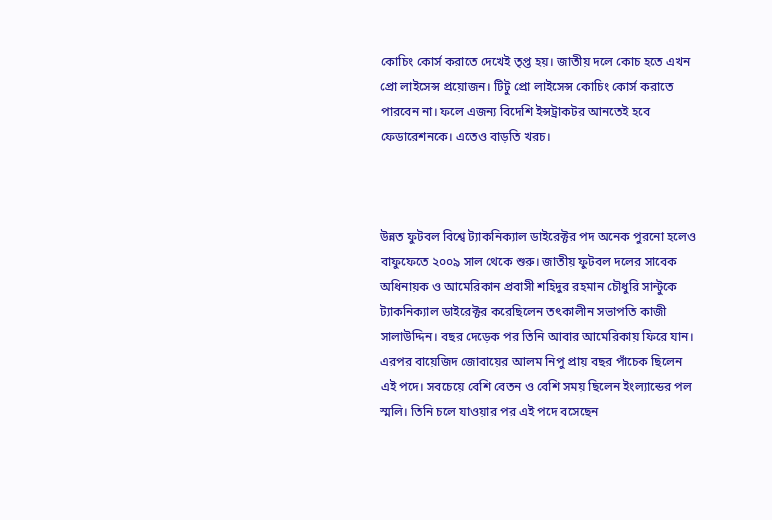কোচিং কোর্স করাতে দেখেই তৃপ্ত হয়। জাতীয় দলে কোচ হতে এখন প্রো লাইসেন্স প্রয়োজন। টিটু প্রো লাইসেন্স কোচিং কোর্স করাতে পারবেন না। ফলে এজন্য বিদেশি ইন্সট্রাকটর আনতেই হবে ফেডারেশনকে। এতেও বাড়তি খরচ।



উন্নত ফুটবল বিশ্বে ট্যাকনিক্যাল ডাইরেক্টর পদ অনেক পুরনো হলেও বাফুফেতে ২০০৯ সাল থেকে শুরু। জাতীয় ফুটবল দলের সাবেক অধিনায়ক ও আমেরিকান প্রবাসী শহিদুর রহমান চৌধুরি সান্টুকে ট্যাকনিক্যাল ডাইরেক্টর করেছিলেন তৎকালীন সভাপতি কাজী সালাউদ্দিন। বছর দেড়েক পর তিনি আবার আমেরিকায় ফিরে যান। এরপর বায়েজিদ জোবায়ের আলম নিপু প্রায় বছর পাঁচেক ছিলেন এই পদে। সবচেয়ে বেশি বেতন ও বেশি সময় ছিলেন ইংল্যান্ডের পল স্মলি। তিনি চলে যাওয়ার পর এই পদে বসেছেন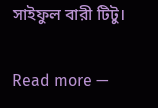সাইফুল বারী টিটু।

Read more —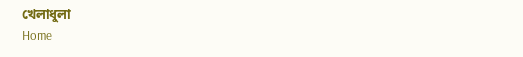খেলাধুলা
Home